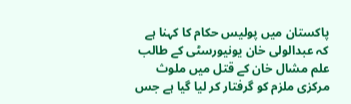پاکستان میں پولیس حکام کا کہنا ہے کہ عبدالولی خان یونیورسٹی کے طالب علم مشال خان کے قتل میں ملوث مرکزی ملزم کو گرفتار کر لیا گیا ہے جس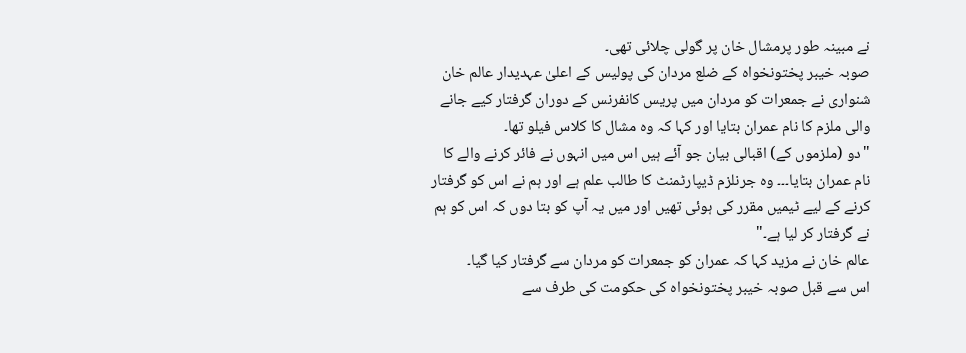نے مبینہ طور پرمشال خان پر گولی چلائی تھی۔
صوبہ خیبر پختونخواہ کے ضلع مردان کی پولیس کے اعلیٰ عہدیدار عالم خان شنواری نے جمعرات کو مردان میں پریس کانفرنس کے دوران گرفتار کیے جانے والی ملزم کا نام عمران بتایا اور کہا کہ وہ مشال کا کلاس فیلو تھا۔
"دو (ملزموں کے) اقبالی بیان جو آئے ہیں اس میں انہوں نے فائر کرنے والے کا نام عمران بتایا۔۔۔ وہ جرنلزم ڈیپارٹمنٹ کا طالب علم ہے اور ہم نے اس کو گرفتار کرنے کے لیے ٹیمیں مقرر کی ہوئی تھیں اور میں یہ آپ کو بتا دوں کہ اس کو ہم نے گرفتار کر لیا ہے۔"
عالم خان نے مزید کہا کہ عمران کو جمعرات کو مردان سے گرفتار کیا گیا۔
اس سے قبل صوبہ خیبر پختونخواہ کی حکومت کی طرف سے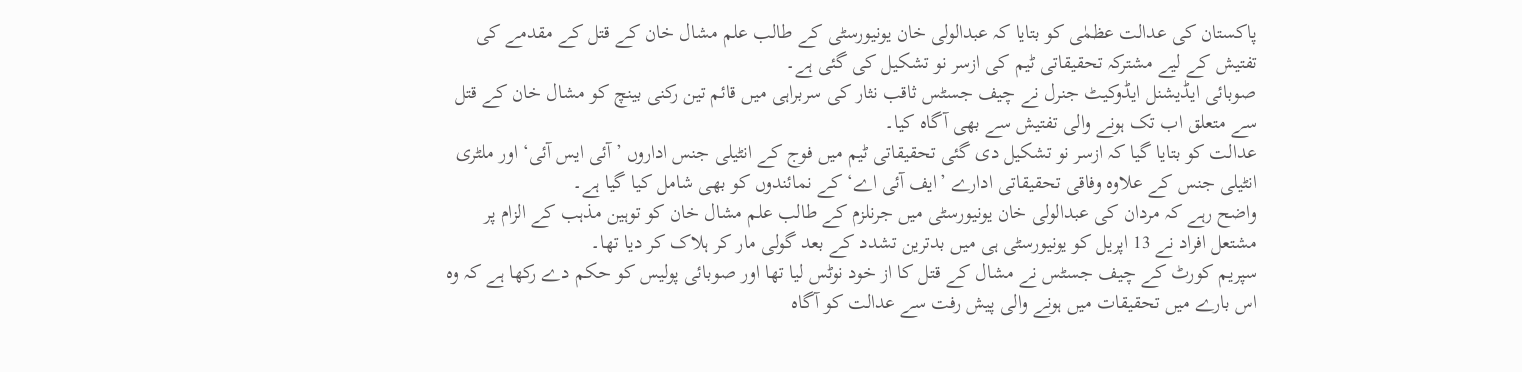پاکستان کی عدالت عظمٰی کو بتایا کہ عبدالولی خان یونیورسٹی کے طالب علم مشال خان کے قتل کے مقدمے کی تفتیش کے لیے مشترکہ تحقیقاتی ٹیم کی ازسر نو تشکیل کی گئی ہے۔
صوبائی ایڈیشنل ایڈوکیٹ جنرل نے چیف جسٹس ثاقب نثار کی سربراہی میں قائم تین رکنی بینچ کو مشال خان کے قتل سے متعلق اب تک ہونے والی تفتیش سے بھی آگاہ کیا۔
عدالت کو بتایا گیا کہ ازسر نو تشکیل دی گئی تحقیقاتی ٹیم میں فوج کے انٹیلی جنس اداروں ’آئی ایس آئی‘ اور ملٹری انٹیلی جنس کے علاوہ وفاقی تحقیقاتی ادارے ’ایف آئی اے‘ کے نمائندوں کو بھی شامل کیا گیا ہے۔
واضح رہے کہ مردان کی عبدالولی خان یونیورسٹی میں جرنلزم کے طالب علم مشال خان کو توہین مذہب کے الزام پر مشتعل افراد نے 13 اپریل کو یونیورسٹی ہی میں بدترین تشدد کے بعد گولی مار کر ہلاک کر دیا تھا۔
سپریم کورٹ کے چیف جسٹس نے مشال کے قتل کا از خود نوٹس لیا تھا اور صوبائی پولیس کو حکم دے رکھا ہے کہ وہ اس بارے میں تحقیقات میں ہونے والی پیش رفت سے عدالت کو آگاہ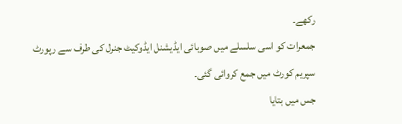رکھے۔
جمعرات کو اسی سلسلے میں صوبائی ایڈیشنل ایڈوکیٹ جنرل کی طرف سے رپورٹ سپریم کورٹ میں جمع کروائی گئی۔
جس میں بتایا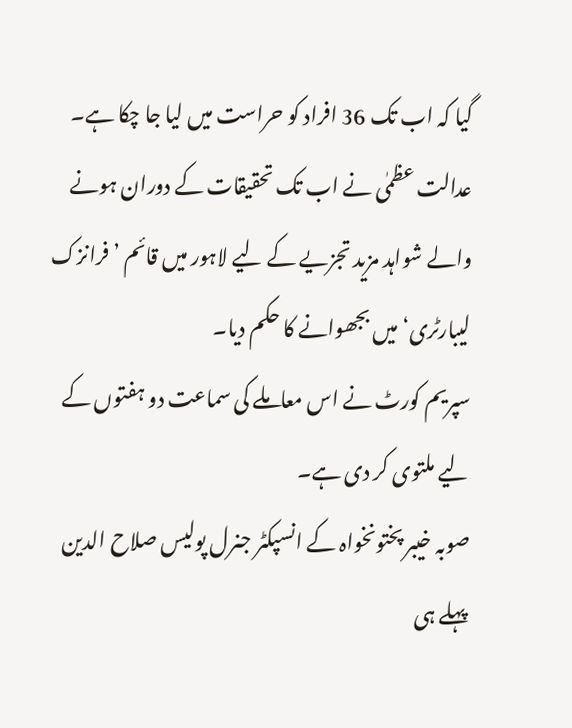گیا کہ اب تک 36 افراد کو حراست میں لیا جا چکا ہے۔
عدالت عظمٰی نے اب تک تحقیقات کے دوران ہونے والے شواہد مزید تجزیے کے لیے لاہور میں قائم ’فرانزک لیبارٹری‘ میں بجھوانے کا حکم دیا۔
سپریم کورٹ نے اس معاملے کی سماعت دو ہفتوں کے لیے ملتوی کر دی ہے۔
صوبہ خیبر پختونخواہ کے انسپکٹر جنرل پولیس صلاح الدین پہلے ہی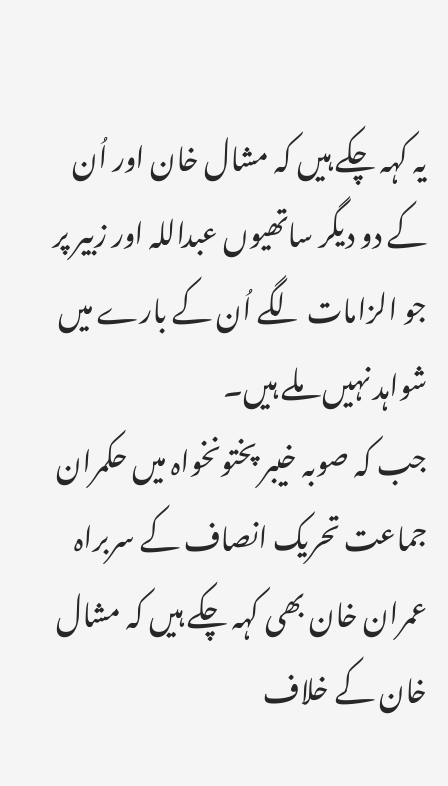یہ کہہ چکے ہیں کہ مشال خان اور اُن کے دو دیگر ساتھیوں عبداللہ اور زبیر پر جو الزامات لگے اُن کے بارے میں شواہد نہیں ملے ہیں۔
جب کہ صوبہ خیبر پختونخواہ میں حکمران جماعت تحریک انصاف کے سربراہ عمران خان بھی کہہ چکے ہیں کہ مشال خان کے خلاف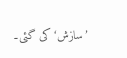’سازش‘ کی گئی۔